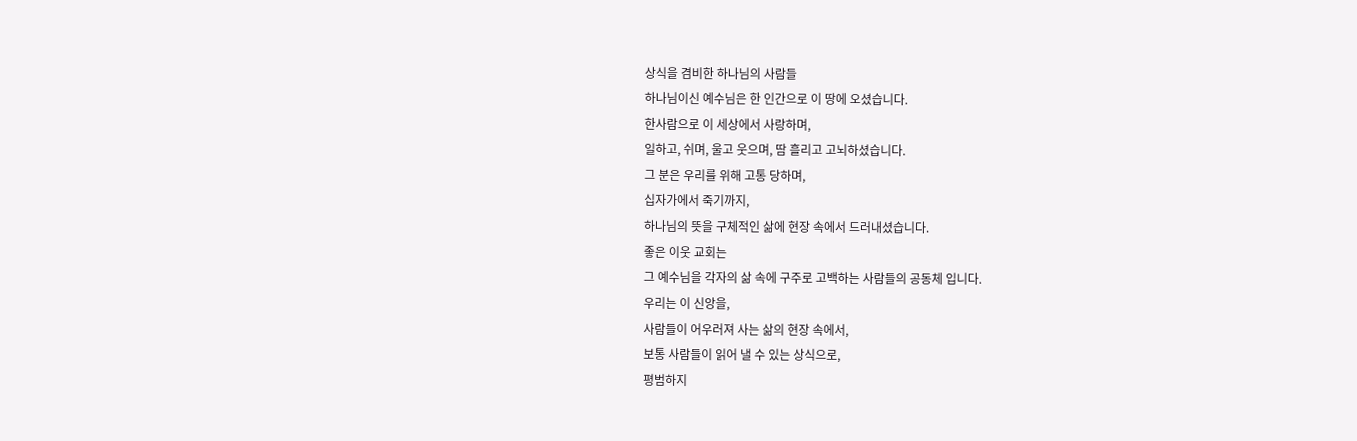상식을 겸비한 하나님의 사람들
하나님이신 예수님은 한 인간으로 이 땅에 오셨습니다.
한사람으로 이 세상에서 사랑하며,
일하고, 쉬며, 울고 웃으며, 땀 흘리고 고뇌하셨습니다.
그 분은 우리를 위해 고통 당하며,
십자가에서 죽기까지,
하나님의 뜻을 구체적인 삶에 현장 속에서 드러내셨습니다.
좋은 이웃 교회는
그 예수님을 각자의 삶 속에 구주로 고백하는 사람들의 공동체 입니다.
우리는 이 신앙을,
사람들이 어우러져 사는 삶의 현장 속에서,
보통 사람들이 읽어 낼 수 있는 상식으로,
평범하지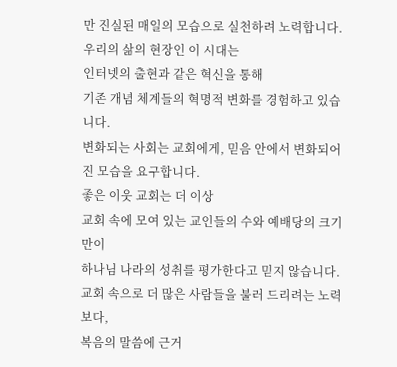만 진실된 매일의 모습으로 실천하려 노력합니다.
우리의 삶의 현장인 이 시대는
인터넷의 출현과 같은 혁신을 통해
기존 개념 체계들의 혁명적 변화를 경험하고 있습니다.
변화되는 사회는 교회에게, 믿음 안에서 변화되어진 모습을 요구합니다.
좋은 이웃 교회는 더 이상
교회 속에 모여 있는 교인들의 수와 예배당의 크기만이
하나님 나라의 성취를 평가한다고 믿지 않습니다.
교회 속으로 더 많은 사람들을 불러 드리려는 노력보다,
복음의 말씀에 근거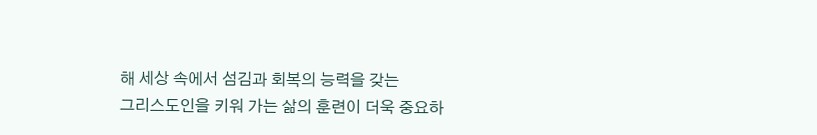해 세상 속에서 섬김과 회복의 능력을 갖는
그리스도인을 키워 가는 삶의 훈련이 더욱 중요하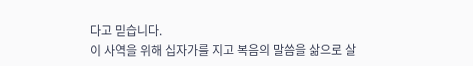다고 믿습니다.
이 사역을 위해 십자가를 지고 복음의 말씀을 삶으로 살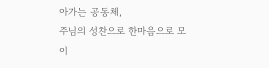아가는 공동체,
주님의 성찬으로 한마음으로 모이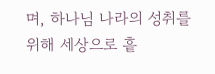며, 하나님 나라의 성취를 위해 세상으로 흩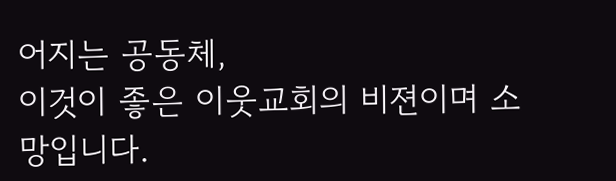어지는 공동체,
이것이 좋은 이웃교회의 비젼이며 소망입니다.